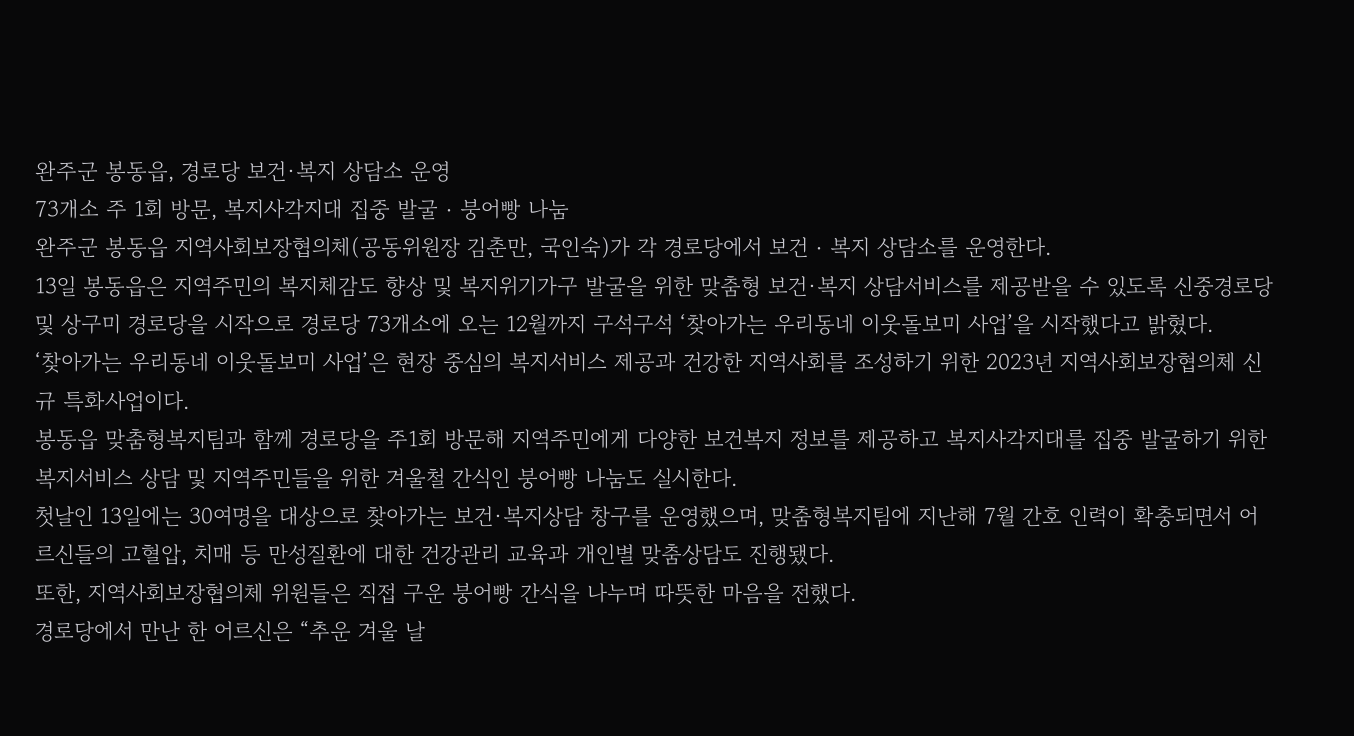완주군 봉동읍, 경로당 보건·복지 상담소 운영
73개소 주 1회 방문, 복지사각지대 집중 발굴‧붕어빵 나눔
완주군 봉동읍 지역사회보장협의체(공동위원장 김춘만, 국인숙)가 각 경로당에서 보건‧복지 상담소를 운영한다.
13일 봉동읍은 지역주민의 복지체감도 향상 및 복지위기가구 발굴을 위한 맞춤형 보건·복지 상담서비스를 제공받을 수 있도록 신중경로당 및 상구미 경로당을 시작으로 경로당 73개소에 오는 12월까지 구석구석 ‘찾아가는 우리동네 이웃돌보미 사업’을 시작했다고 밝혔다.
‘찾아가는 우리동네 이웃돌보미 사업’은 현장 중심의 복지서비스 제공과 건강한 지역사회를 조성하기 위한 2023년 지역사회보장협의체 신규 특화사업이다.
봉동읍 맞춤형복지팀과 함께 경로당을 주1회 방문해 지역주민에게 다양한 보건복지 정보를 제공하고 복지사각지대를 집중 발굴하기 위한 복지서비스 상담 및 지역주민들을 위한 겨울철 간식인 붕어빵 나눔도 실시한다.
첫날인 13일에는 30여명을 대상으로 찾아가는 보건·복지상담 창구를 운영했으며, 맞춤형복지팀에 지난해 7월 간호 인력이 확충되면서 어르신들의 고혈압, 치매 등 만성질환에 대한 건강관리 교육과 개인별 맞춤상담도 진행됐다.
또한, 지역사회보장협의체 위원들은 직접 구운 붕어빵 간식을 나누며 따뜻한 마음을 전했다.
경로당에서 만난 한 어르신은 “추운 겨울 날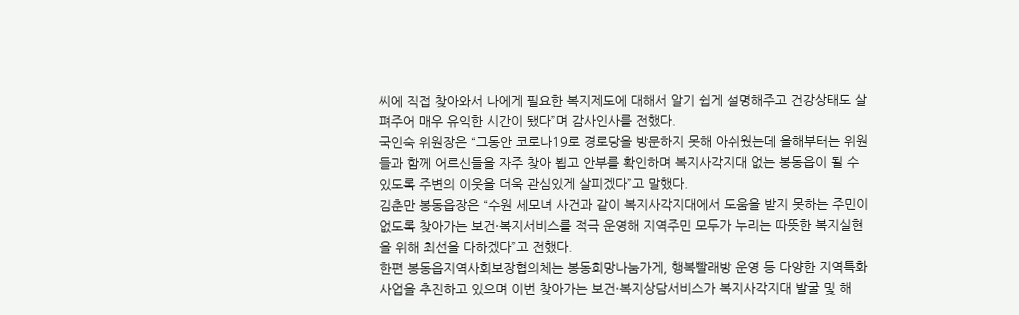씨에 직접 찾아와서 나에게 필요한 복지제도에 대해서 알기 쉽게 설명해주고 건강상태도 살펴주어 매우 유익한 시간이 됐다”며 감사인사를 전했다.
국인숙 위원장은 “그동안 코로나19로 경로당을 방문하지 못해 아쉬웠는데 올해부터는 위원들과 함께 어르신들을 자주 찾아 뵙고 안부를 확인하며 복지사각지대 없는 봉동읍이 될 수 있도록 주변의 이웃을 더욱 관심있게 살피겠다”고 말했다.
김춘만 봉동읍장은 “수원 세모녀 사건과 같이 복지사각지대에서 도움을 받지 못하는 주민이 없도록 찾아가는 보건·복지서비스를 적극 운영해 지역주민 모두가 누리는 따뜻한 복지실현을 위해 최선을 다하겠다”고 전했다.
한편 봉동읍지역사회보장협의체는 봉동희망나눔가게, 행복빨래방 운영 등 다양한 지역특화사업을 추진하고 있으며 이번 찾아가는 보건·복지상담서비스가 복지사각지대 발굴 및 해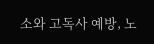소와 고독사 예방, 노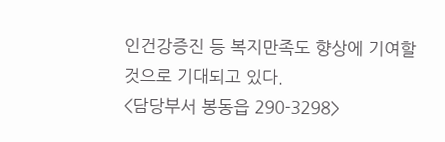인건강증진 등 복지만족도 향상에 기여할 것으로 기대되고 있다.
<담당부서 봉동읍 290-3298>